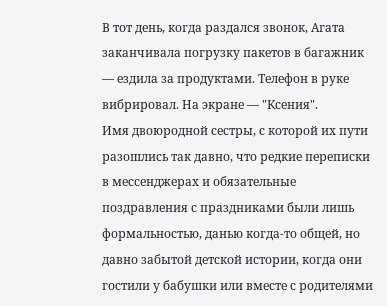В тот день, когда раздался звонок, Агата заканчивала погрузку пакетов в багажник — ездила за продуктами. Телефон в руке вибрировал. На экране — "Ксения".
Имя двоюродной сестры, с которой их пути разошлись так давно, что редкие переписки в мессенджерах и обязательные поздравления с праздниками были лишь формальностью, данью когда-то общей, но давно забытой детской истории, когда они гостили у бабушки или вместе с родителями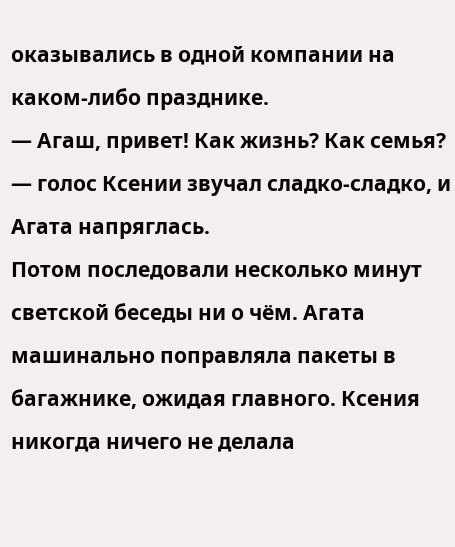оказывались в одной компании на каком-либо празднике.
— Агаш, привет! Как жизнь? Как семья? — голос Ксении звучал сладко-сладко, и Агата напряглась.
Потом последовали несколько минут светской беседы ни о чём. Агата машинально поправляла пакеты в багажнике, ожидая главного. Ксения никогда ничего не делала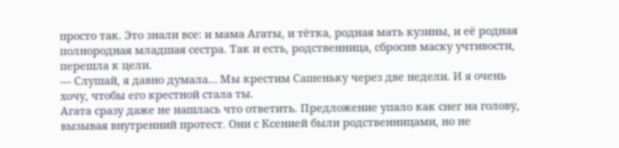просто так. Это знали все: и мама Агаты, и тётка, родная мать кузины, и её родная полнородная младшая сестра. Так и есть, родственница, сбросив маску учтивости, перешла к цели.
— Слушай, я давно думала… Мы крестим Сашеньку через две недели. И я очень хочу, чтобы его крестной стала ты.
Агата сразу даже не нашлась что ответить. Предложение упало как снег на голову, вызывая внутренний протест. Они с Ксенией были родственницами, но не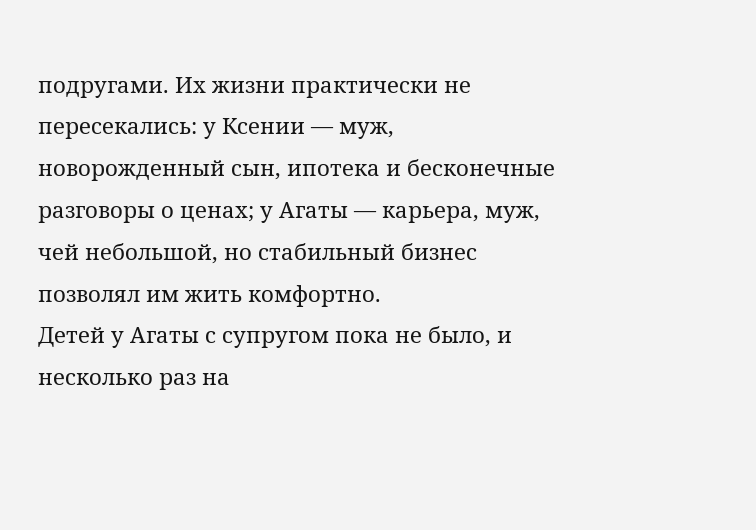подругами. Их жизни практически не пересекались: у Ксении — муж, новорожденный сын, ипотека и бесконечные разговоры о ценах; у Агаты — карьера, муж, чей небольшой, но стабильный бизнес позволял им жить комфортно.
Детей у Агаты с супругом пока не было, и несколько раз на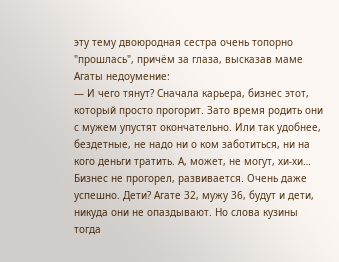эту тему двоюродная сестра очень топорно "прошлась", причём за глаза, высказав маме Агаты недоумение:
— И чего тянут? Сначала карьера, бизнес этот, который просто прогорит. Зато время родить они с мужем упустят окончательно. Или так удобнее, бездетные, не надо ни о ком заботиться, ни на кого деньги тратить. А, может, не могут, хи-хи…
Бизнес не прогорел, развивается. Очень даже успешно. Дети? Агате 32, мужу 36, будут и дети, никуда они не опаздывают. Но слова кузины тогда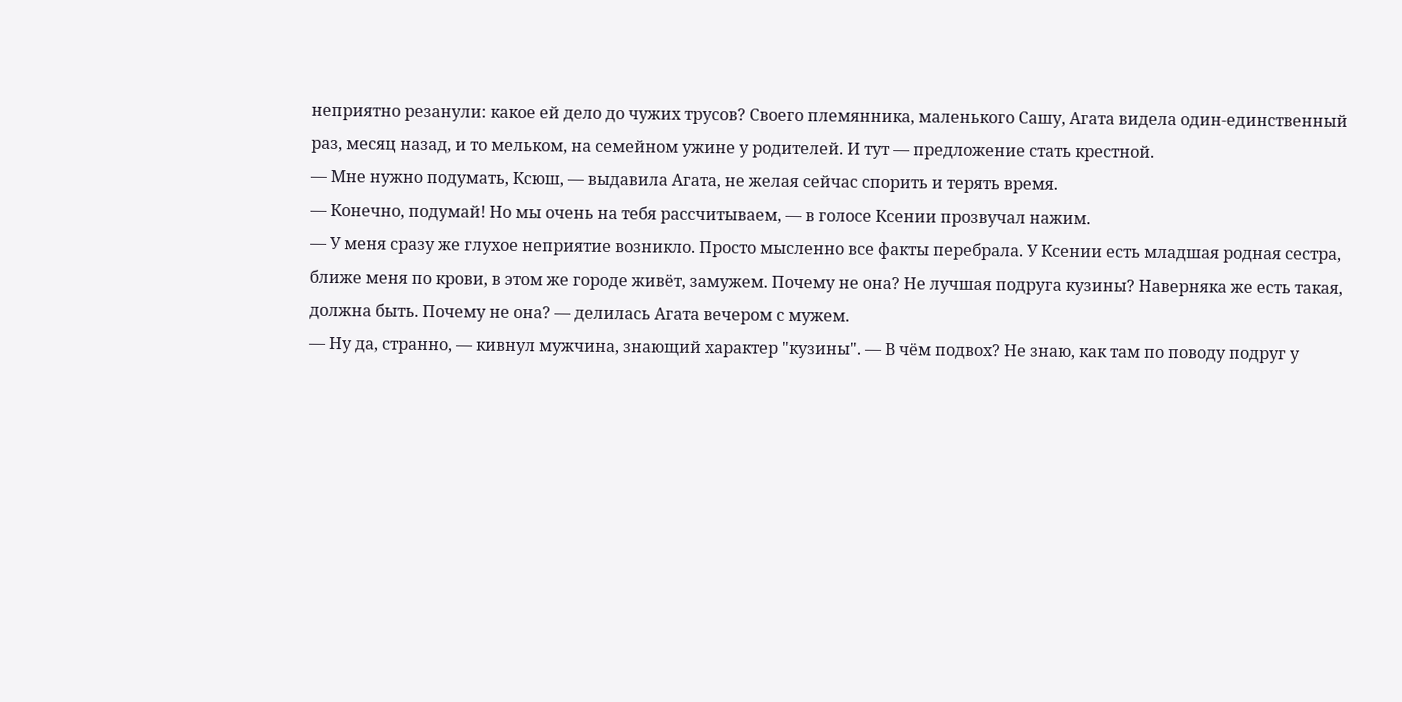неприятно резанули: какое ей дело до чужих трусов? Своего племянника, маленького Сашу, Агата видела один-единственный раз, месяц назад, и то мельком, на семейном ужине у родителей. И тут — предложение стать крестной.
— Мне нужно подумать, Ксюш, — выдавила Агата, не желая сейчас спорить и терять время.
— Конечно, подумай! Но мы очень на тебя рассчитываем, — в голосе Ксении прозвучал нажим.
— У меня сразу же глухое неприятие возникло. Просто мысленно все факты перебрала. У Ксении есть младшая родная сестра, ближе меня по крови, в этом же городе живёт, замужем. Почему не она? Не лучшая подруга кузины? Наверняка же есть такая, должна быть. Почему не она? — делилась Агата вечером с мужем.
— Ну да, странно, — кивнул мужчина, знающий характер "кузины". — В чём подвох? Не знаю, как там по поводу подруг у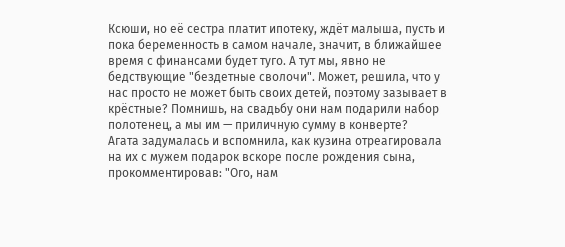Ксюши, но её сестра платит ипотеку, ждёт малыша, пусть и пока беременность в самом начале, значит, в ближайшее время с финансами будет туго. А тут мы, явно не бедствующие "бездетные сволочи". Может, решила, что у нас просто не может быть своих детей, поэтому зазывает в крёстные? Помнишь, на свадьбу они нам подарили набор полотенец, а мы им — приличную сумму в конверте?
Агата задумалась и вспомнила, как кузина отреагировала на их с мужем подарок вскоре после рождения сына, прокомментировав: "Ого, нам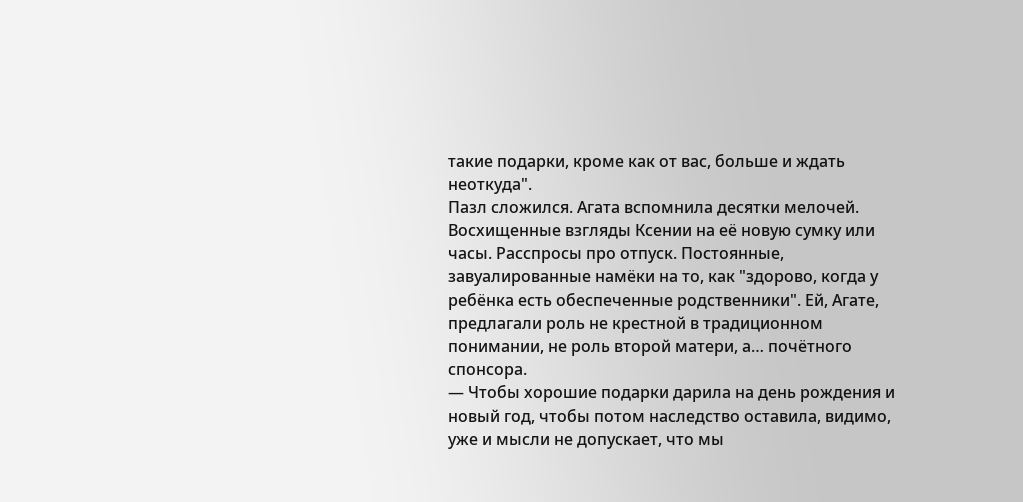такие подарки, кроме как от вас, больше и ждать неоткуда".
Пазл сложился. Агата вспомнила десятки мелочей. Восхищенные взгляды Ксении на её новую сумку или часы. Расспросы про отпуск. Постоянные, завуалированные намёки на то, как "здорово, когда у ребёнка есть обеспеченные родственники". Ей, Агате, предлагали роль не крестной в традиционном понимании, не роль второй матери, а… почётного спонсора.
— Чтобы хорошие подарки дарила на день рождения и новый год, чтобы потом наследство оставила, видимо, уже и мысли не допускает, что мы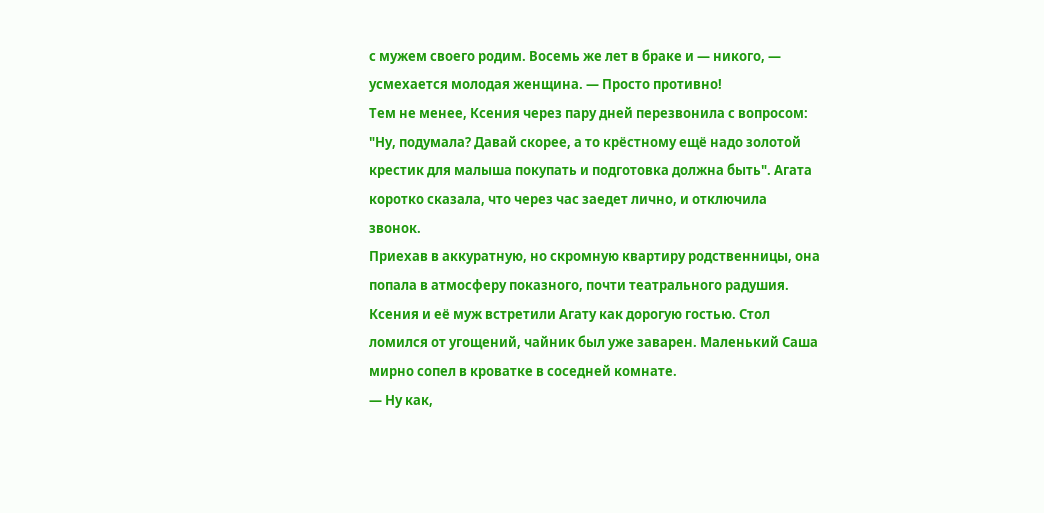с мужем своего родим. Восемь же лет в браке и — никого, — усмехается молодая женщина. — Просто противно!
Тем не менее, Ксения через пару дней перезвонила с вопросом: "Ну, подумала? Давай скорее, а то крёстному ещё надо золотой крестик для малыша покупать и подготовка должна быть". Агата коротко сказала, что через час заедет лично, и отключила звонок.
Приехав в аккуратную, но скромную квартиру родственницы, она попала в атмосферу показного, почти театрального радушия. Ксения и её муж встретили Агату как дорогую гостью. Стол ломился от угощений, чайник был уже заварен. Маленький Саша мирно сопел в кроватке в соседней комнате.
— Ну как,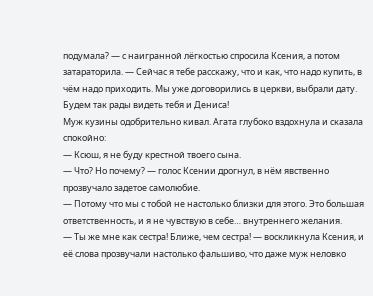подумала? — с наигранной лёгкостью спросила Ксения, а потом затараторила. — Сейчас я тебе расскажу, что и как, что надо купить, в чём надо приходить. Мы уже договорились в церкви, выбрали дату. Будем так рады видеть тебя и Дениса!
Муж кузины одобрительно кивал. Агата глубоко вздохнула и сказала спокойно:
— Ксюш, я не буду крестной твоего сына.
— Что? Но почему? — голос Ксении дрогнул, в нём явственно прозвучало задетое самолюбие.
— Потому что мы с тобой не настолько близки для этого. Это большая ответственность, и я не чувствую в себе… внутреннего желания.
— Ты же мне как сестра! Ближе, чем сестра! — воскликнула Ксения, и её слова прозвучали настолько фальшиво, что даже муж неловко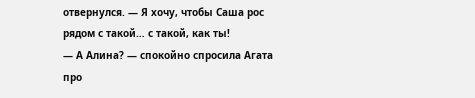отвернулся. — Я хочу, чтобы Саша рос рядом с такой… с такой, как ты!
— А Алина? — спокойно спросила Агата про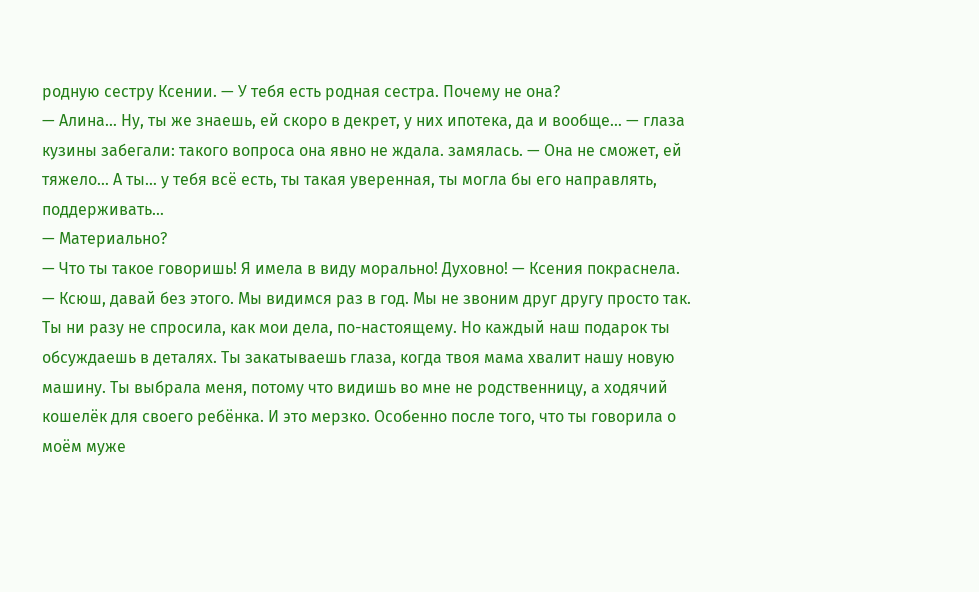родную сестру Ксении. — У тебя есть родная сестра. Почему не она?
— Алина… Ну, ты же знаешь, ей скоро в декрет, у них ипотека, да и вообще… — глаза кузины забегали: такого вопроса она явно не ждала. замялась. — Она не сможет, ей тяжело… А ты… у тебя всё есть, ты такая уверенная, ты могла бы его направлять, поддерживать…
— Материально?
— Что ты такое говоришь! Я имела в виду морально! Духовно! — Ксения покраснела.
— Ксюш, давай без этого. Мы видимся раз в год. Мы не звоним друг другу просто так. Ты ни разу не спросила, как мои дела, по-настоящему. Но каждый наш подарок ты обсуждаешь в деталях. Ты закатываешь глаза, когда твоя мама хвалит нашу новую машину. Ты выбрала меня, потому что видишь во мне не родственницу, а ходячий кошелёк для своего ребёнка. И это мерзко. Особенно после того, что ты говорила о моём муже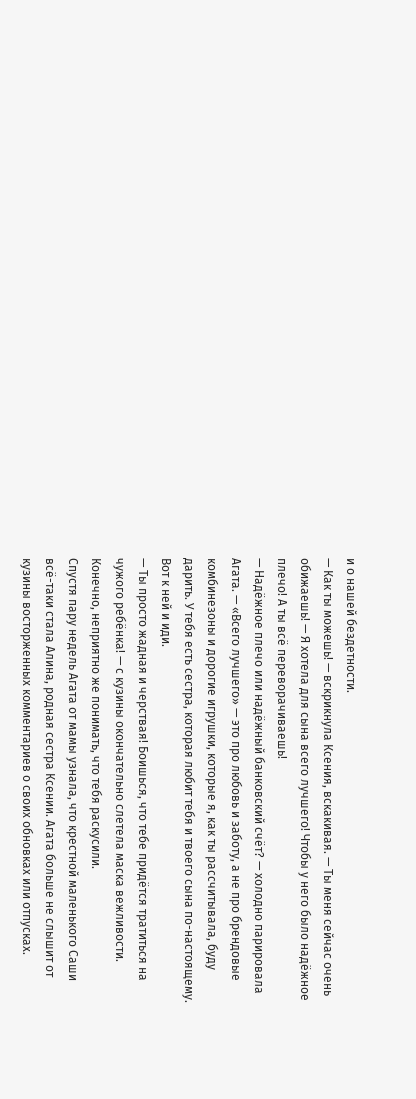и о нашей бездетности.
— Как ты можешь! — вскрикнула Ксения, вскакивая. — Ты меня сейчас очень обижаешь! — Я хотела для сына всего лучшего! Чтобы у него было надёжное плечо! А ты всё переворачиваешь!
— Надёжное плечо или надёжный банковский счёт? — холодно парировала Агата. — «Всего лучшего» — это про любовь и заботу, а не про брендовые комбинезоны и дорогие игрушки, которые я, как ты рассчитывала, буду дарить. У тебя есть сестра, которая любит тебя и твоего сына по-настоящему. Вот к ней и иди.
— Ты просто жадная и черствая! Боишься, что тебе придётся тратиться на чужого ребёнка! — с кузины окончательно слетела маска вежливости. Конечно, неприятно же понимать, что тебя раскусили.
Спустя пару недель Агата от мамы узнала, что крестной маленького Саши всё-таки стала Алина, родная сестра Ксении. Агата больше не слышит от кузины восторженных комментариев о своих обновках или отпусках.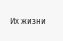Их жизни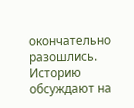окончательно разошлись.
Историю обсуждают на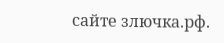сайте злючка.рф.